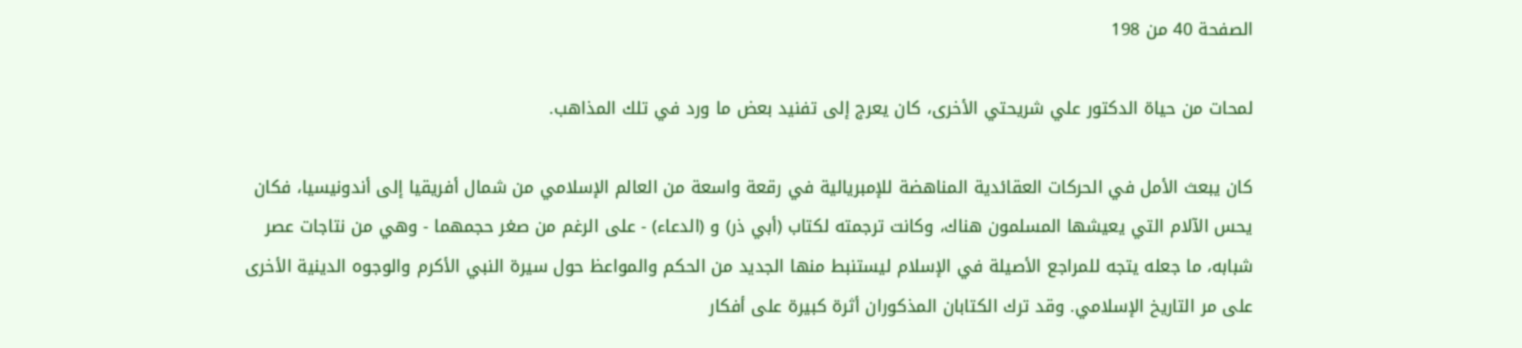الصفحة 40 من 198

لمحات من حياة الدكتور علي شريحتي الأخرى، كان يعرج إلى تفنيد بعض ما ورد في تلك المذاهب.

كان يبعث الأمل في الحركات العقائدية المناهضة للإمبريالية في رقعة واسعة من العالم الإسلامي من شمال أفريقيا إلى أندونيسيا، فكان يحس الآلام التي يعيشها المسلمون هناك، وكانت ترجمته لكتاب (أبي ذر) و (الدعاء) - على الرغم من صغر حجمهما - وهي من نتاجات عصر شبابه، ما جعله يتجه للمراجع الأصيلة في الإسلام ليستنبط منها الجديد من الحكم والمواعظ حول سيرة النبي الأكرم والوجوه الدينية الأخرى على مر التاريخ الإسلامي. وقد ترك الكتابان المذكوران أثرة كبيرة على أفكار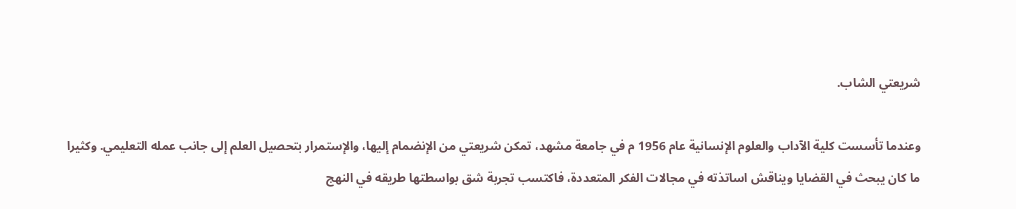شريعتي الشاب.

وعندما تأسست كلية الآداب والعلوم الإنسانية عام 1956 م في جامعة مشهد، تمكن شريعتي من الإنضمام إليها، والإستمرار بتحصيل العلم إلى جانب عمله التعليمي. وكثيرا ما كان يبحث في القضايا ويناقش اساتذته في مجالات الفكر المتعددة، فاكتسب تجربة شق بواسطتها طريقه في النهج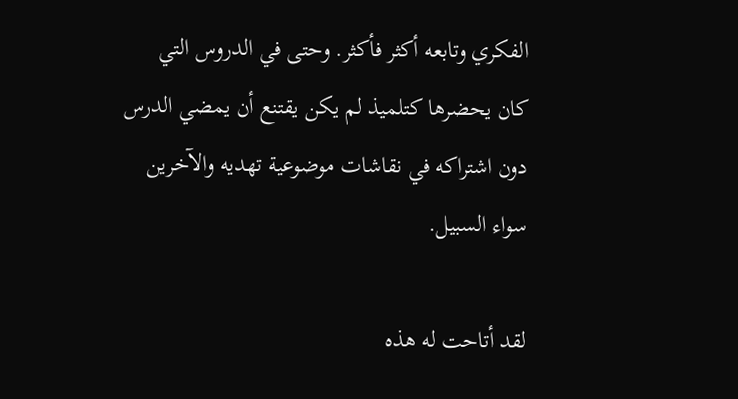الفكري وتابعه أكثر فأكثر. وحتى في الدروس التي كان يحضرها کتلميذ لم يكن يقتنع أن يمضي الدرس دون اشتراکه في نقاشات موضوعية تهديه والآخرين سواء السبيل.

لقد أتاحت له هذه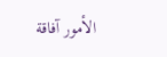الأمور آفاقة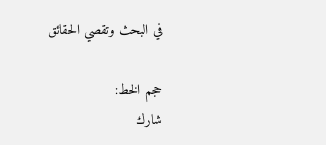في البحث وتقصي الحقائق

حجم الخط:
شارك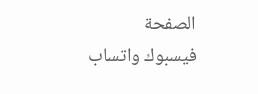الصفحة
فيسبوك واتساب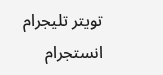تويتر تليجرام انستجرام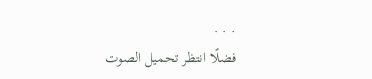. . .
فضلًا انتظر تحميل الصوت